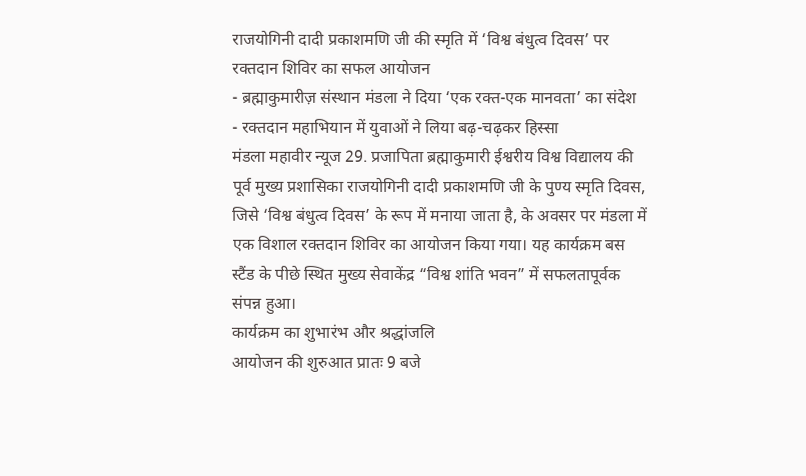राजयोगिनी दादी प्रकाशमणि जी की स्मृति में ‘विश्व बंधुत्व दिवस’ पर रक्तदान शिविर का सफल आयोजन
- ब्रह्माकुमारीज़ संस्थान मंडला ने दिया ‘एक रक्त-एक मानवता’ का संदेश
- रक्तदान महाभियान में युवाओं ने लिया बढ़-चढ़कर हिस्सा
मंडला महावीर न्यूज 29. प्रजापिता ब्रह्माकुमारी ईश्वरीय विश्व विद्यालय की पूर्व मुख्य प्रशासिका राजयोगिनी दादी प्रकाशमणि जी के पुण्य स्मृति दिवस, जिसे ‘विश्व बंधुत्व दिवस’ के रूप में मनाया जाता है, के अवसर पर मंडला में एक विशाल रक्तदान शिविर का आयोजन किया गया। यह कार्यक्रम बस स्टैंड के पीछे स्थित मुख्य सेवाकेंद्र “विश्व शांति भवन” में सफलतापूर्वक संपन्न हुआ।
कार्यक्रम का शुभारंभ और श्रद्धांजलि
आयोजन की शुरुआत प्रातः 9 बजे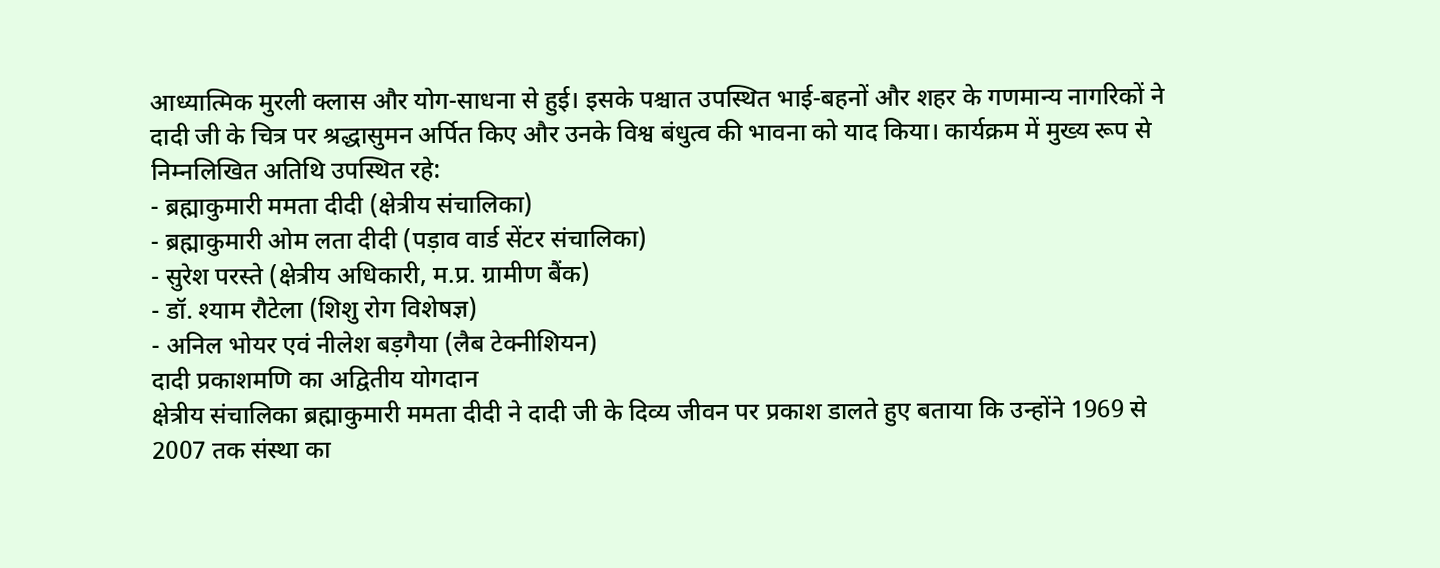आध्यात्मिक मुरली क्लास और योग-साधना से हुई। इसके पश्चात उपस्थित भाई-बहनों और शहर के गणमान्य नागरिकों ने दादी जी के चित्र पर श्रद्धासुमन अर्पित किए और उनके विश्व बंधुत्व की भावना को याद किया। कार्यक्रम में मुख्य रूप से निम्नलिखित अतिथि उपस्थित रहे:
- ब्रह्माकुमारी ममता दीदी (क्षेत्रीय संचालिका)
- ब्रह्माकुमारी ओम लता दीदी (पड़ाव वार्ड सेंटर संचालिका)
- सुरेश परस्ते (क्षेत्रीय अधिकारी, म.प्र. ग्रामीण बैंक)
- डॉ. श्याम रौटेला (शिशु रोग विशेषज्ञ)
- अनिल भोयर एवं नीलेश बड़गैया (लैब टेक्नीशियन)
दादी प्रकाशमणि का अद्वितीय योगदान
क्षेत्रीय संचालिका ब्रह्माकुमारी ममता दीदी ने दादी जी के दिव्य जीवन पर प्रकाश डालते हुए बताया कि उन्होंने 1969 से 2007 तक संस्था का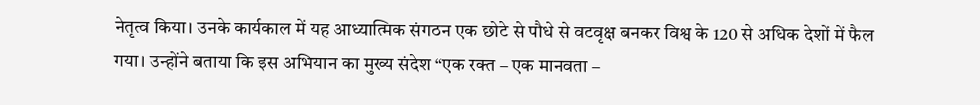नेतृत्व किया। उनके कार्यकाल में यह आध्यात्मिक संगठन एक छोटे से पौधे से वटवृक्ष बनकर विश्व के 120 से अधिक देशों में फैल गया। उन्होंने बताया कि इस अभियान का मुख्य संदेश “एक रक्त – एक मानवता –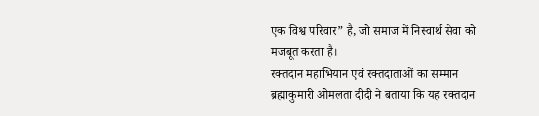एक विश्व परिवार” है, जो समाज में निस्वार्थ सेवा को मजबूत करता है।
रक्तदान महाभियान एवं रक्तदाताओं का सम्मान
ब्रह्माकुमारी ओमलता दीदी ने बताया कि यह रक्तदान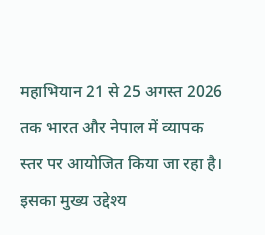महाभियान 21 से 25 अगस्त 2026 तक भारत और नेपाल में व्यापक स्तर पर आयोजित किया जा रहा है। इसका मुख्य उद्देश्य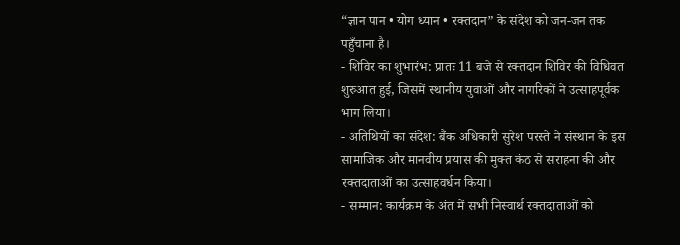“ज्ञान पान • योग ध्यान • रक्तदान” के संदेश को जन-जन तक पहुँचाना है।
- शिविर का शुभारंभ: प्रातः 11 बजे से रक्तदान शिविर की विधिवत शुरुआत हुई, जिसमें स्थानीय युवाओं और नागरिकों ने उत्साहपूर्वक भाग लिया।
- अतिथियों का संदेश: बैंक अधिकारी सुरेश परस्ते ने संस्थान के इस सामाजिक और मानवीय प्रयास की मुक्त कंठ से सराहना की और रक्तदाताओं का उत्साहवर्धन किया।
- सम्मान: कार्यक्रम के अंत में सभी निस्वार्थ रक्तदाताओं को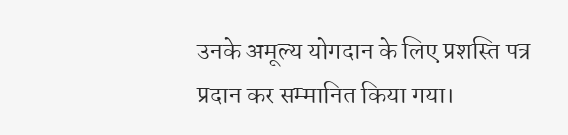उनके अमूल्य योगदान के लिए प्रशस्ति पत्र प्रदान कर सम्मानित किया गया।